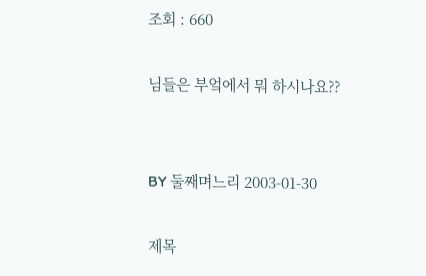조회 : 660

님들은 부엌에서 뭐 하시나요??


BY 둘째며느리 2003-01-30

제목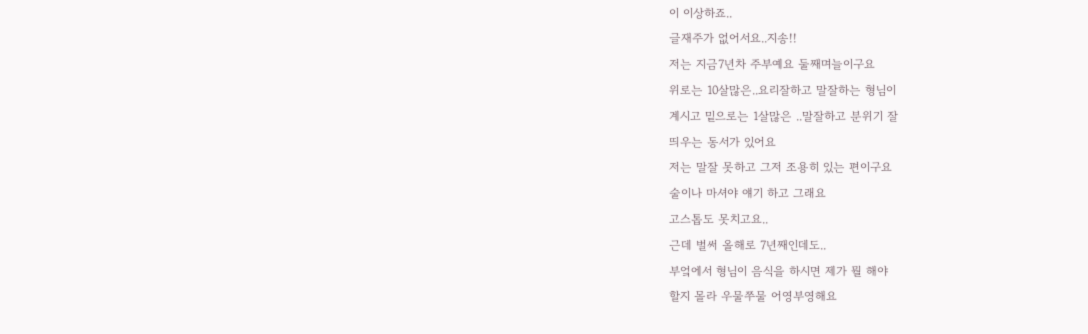이 이상하죠..
글재주가 없어서요..지송!!
저는 지금7년차 주부예요 둘째며늘이구요
위로는 10살많은..요리잘하고 말잘하는 형님이
계시고 밑으로는 1살많은 ..말잘하고 분위기 잘
띄우는 동서가 있어요
저는 말잘 못하고 그저 조용히 있는 편이구요
술이나 마셔야 얘기 하고 그래요
고스톱도 못치고요..
근데 벌써 올해로 7년째인데도..
부엌에서 형님이 음식을 하시면 제가 뭘 해야
할지 몰라 우물쭈물 어영부영해요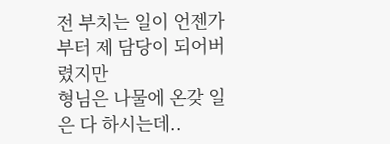전 부치는 일이 언젠가부터 제 담당이 되어버렸지만
형님은 나물에 온갖 일은 다 하시는데..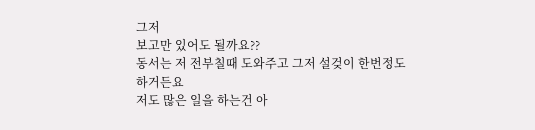그저
보고만 있어도 될까요??
동서는 저 전부칠때 도와주고 그저 설겆이 한번정도
하거든요
저도 많은 일을 하는건 아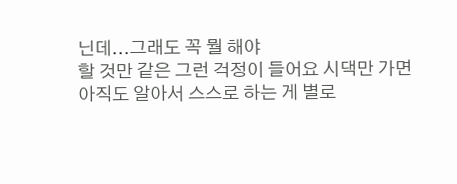닌데...그래도 꼭 뭘 해야
할 것만 같은 그런 걱정이 들어요 시댁만 가면
아직도 알아서 스스로 하는 게 별로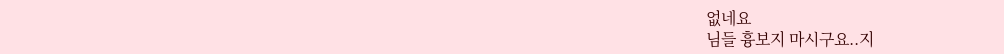없네요
님들 흉보지 마시구요..지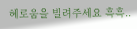혜로움을 빌려주세요 흑흑..